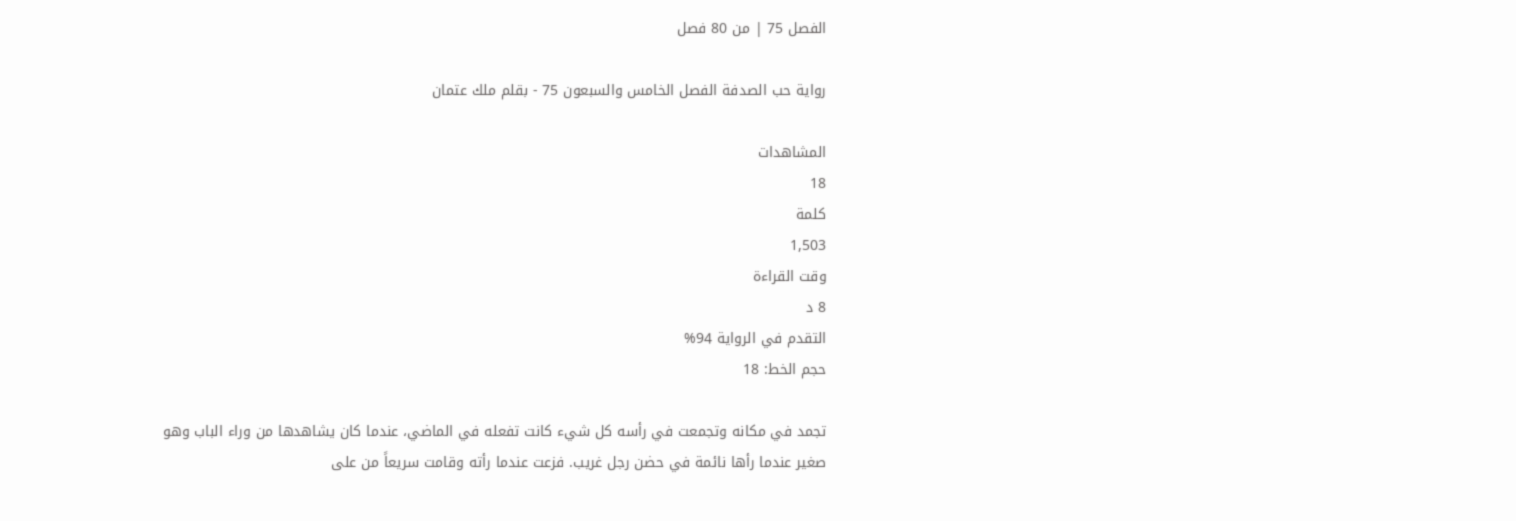الفصل 75 | من 80 فصل

رواية حب الصدفة الفصل الخامس والسبعون 75 - بقلم ملك عتمان

المشاهدات
18
كلمة
1,503
وقت القراءة
8 د
التقدم في الرواية 94%
حجم الخط: 18

تجمد في مكانه وتجمعت في رأسه كل شيء كانت تفعله في الماضي، عندما كان يشاهدها من وراء الباب وهو صغير عندما رأها نائمة في حضن رجل غريب. فزعت عندما رأته وقامت سريعاً من على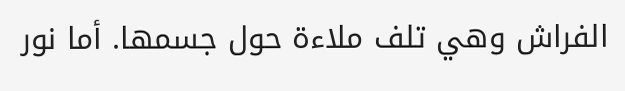الفراش وهي تلف ملاءة حول جسمها. أما نور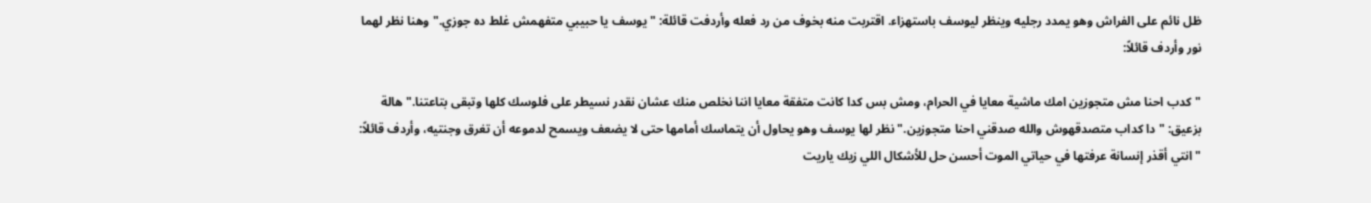ظل نائم على الفراش وهو يمدد رجليه وينظر ليوسف باستهزاء. اقتربت منه بخوف من رد فعله وأردفت قائلة: "يوسف يا حبيبي متفهمش غلط ده جوزي." وهنا نظر لهما نور وأردف قائلاً:

"كدب احنا مش متجوزين امك ماشية معايا في الحرام، ومش بس كدا كانت متفقة معايا اننا نخلص منك عشان نقدر نسيطر على فلوسك كلها وتبقى بتاعتنا." هالة بزعيق: "دا كداب متصدقهوش والله صدقني احنا متجوزين." نظر لها يوسف وهو يحاول أن يتماسك أمامها حتى لا يضعف ويسمح لدموعه أن تغرق وجنتيه، وأردف قائلاً: "انتي أقذر إنسانة عرفتها في حياتي الموت أحسن حل للأشكال اللي زيك ياريت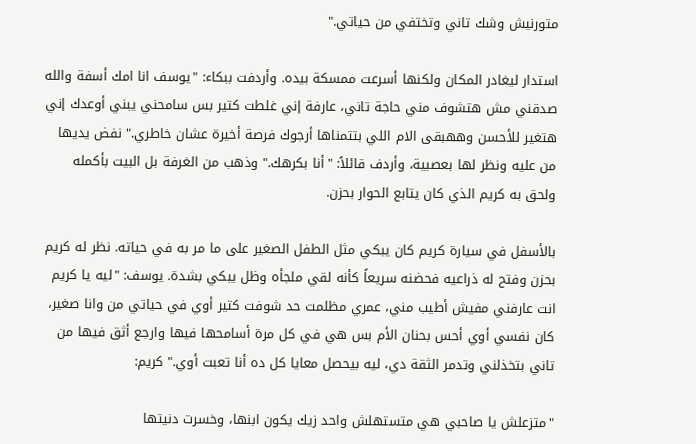متورنيش وشك تاني وتختفي من حياتي."

استدار ليغادر المكان ولكنها أسرعت ممسكة بيده. وأردفت ببكاء: "يوسف انا امك أسفة والله صدقني مش هتشوف مني حاجة تاني، عارفة إني غلطت كتير بس سامحني يبني أوعدك إني هتغير للأحسن وههبقى الام اللي بتتمناها أرجوك فرصة أخيرة عشان خاطري." نفض يديها من عليه ونظر لها بعصبية، وأردف قائلاً: "أنا بكرهك." وذهب من الغرفة بل البيت بأكمله ولحق به كريم الذي كان يتابع الحوار بحزن.

بالأسفل في سيارة كريم كان يبكي مثل الطفل الصغير على ما مر به في حياته. نظر له كريم بحزن وفتح له ذراعيه فحضنه سريعاً كأنه لقي ملجأه وظل يبكي بشدة. يوسف: "ليه يا كريم انت عارفني مفيش أطيب مني، عمري مظلمت حد شوفت كتير أوي في حياتي من وانا صغير، كان نفسي أوي أحس بحنان الأم بس هي في كل مرة أسامحها فيها وارجع أثق فيها من تاني بتخذلني وتدمر الثقة دي، ليه بيحصل معايا كل ده أنا تعبت أوي." كريم:

"متزعلش يا صاحبي هي متستهلش واحد زيك يكون ابنها، وخسرت دنيتها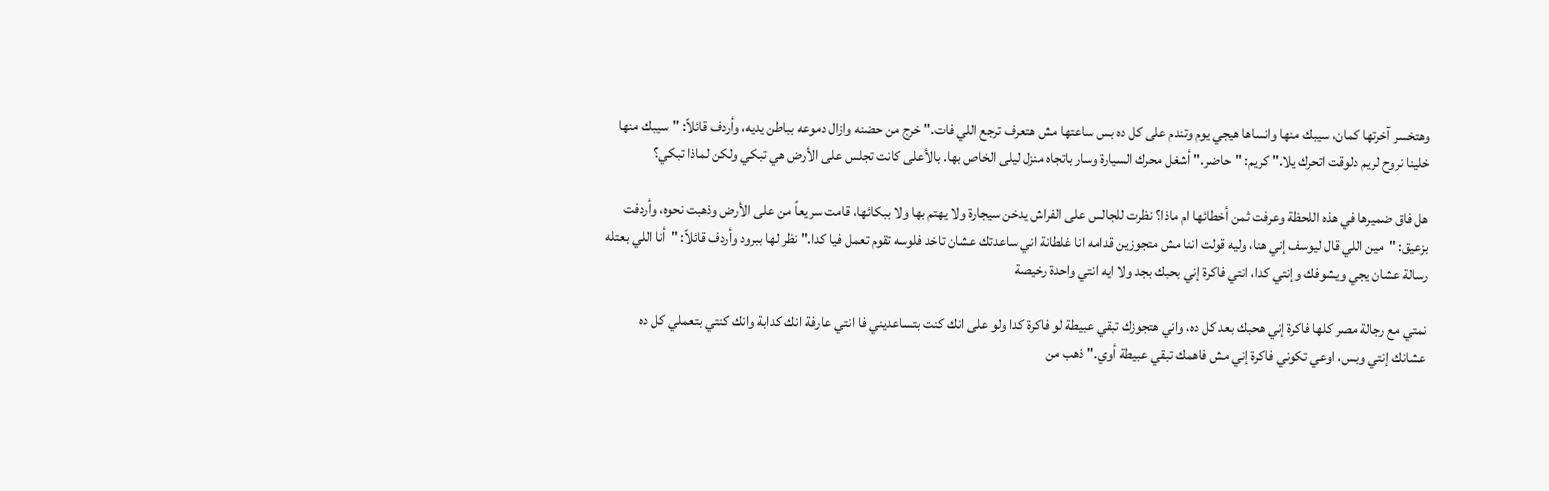وهتخسر آخرتها كمان، سيبك منها وانساها هيجي يوم وتندم على كل ده بس ساعتها مش هتعرف ترجع اللي فات." خرج من حضنه وازال دموعه بباطن يديه، وأردف قائلاً: "سيبك منها خلينا نروح لريم دلوقت اتحرك يلا." كريم: "حاضر." أشغل محرك السيارة وسار باتجاه منزل ليلى الخاص بها. بالأعلى كانت تجلس على الأرض هي تبكي ولكن لماذا تبكي؟

هل فاق ضميرها في هذه اللحظة وعرفت ثمن أخطائها ام ماذا؟ نظرت للجالس على الفراش يدخن سيجارة ولا يهتم بها ولا ببكائها، قامت سريعاً من على الأرض وذهبت نحوه، وأردفت بزعيق: "مين اللي قال ليوسف إني هنا، وليه قولت اننا مش متجوزين قدامه انا غلطانة اني ساعدتك عشان تاخد فلوسه تقوم تعمل فيا كدا." نظر لها ببرود وأردف قائلاً: "أنا اللي بعتله رسالة عشان يجي ويشوفك وإنتي كدا، انتي فاكرة إني بحبك بجد ولا ايه انتي واحدة رخيصة

نمتي مع رجالة مصر كلها فاكرة إني هحبك بعد كل ده، واني هتجوزك تبقي عبيطة لو فاكرة كدا ولو على انك كنت بتساعديني فا انتي عارفة انك كدابة وانك كنتي بتعملي كل ده عشانك إنتي وبس، اوعي تكوني فاكرة إني مش فاهمك تبقي عبيطة أوي." ذهب من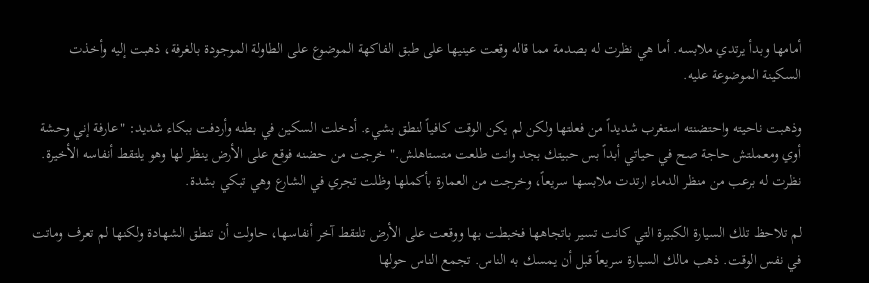أمامها وبدأ يرتدي ملابسه. أما هي نظرت له بصدمة مما قاله وقعت عينيها على طبق الفاكهة الموضوع على الطاولة الموجودة بالغرفة، ذهبت إليه وأخذت السكينة الموضوعة عليه.

وذهبت ناحيته واحتضنته استغرب شديداً من فعلتها ولكن لم يكن الوقت كافياً لنطق بشيء. أدخلت السكين في بطنه وأردفت ببكاء شديد: "عارفة إني وحشة أوي ومعملتش حاجة صح في حياتي أبداً بس حبيتك بجد وانت طلعت متستاهلش." خرجت من حضنه فوقع على الأرض ينظر لها وهو يلتقط أنفاسه الأخيرة. نظرت له برعب من منظر الدماء ارتدت ملابسها سريعاً، وخرجت من العمارة بأكملها وظلت تجري في الشارع وهي تبكي بشدة.

لم تلاحظ تلك السيارة الكبيرة التي كانت تسير باتجاهها فخبطت بها ووقعت على الأرض تلتقط آخر أنفاسها، حاولت أن تنطق الشهادة ولكنها لم تعرف وماتت في نفس الوقت. ذهب مالك السيارة سريعاً قبل أن يمسك به الناس. تجمع الناس حولها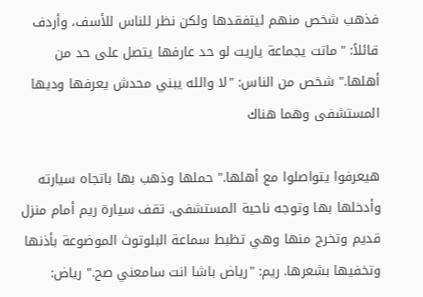فذهب شخص منهم ليتفقدها ولكن نظر للناس للأسف، وأردف قائلاً: "ماتت يجماعة ياريت لو حد عارفها يتصل على حد من أهلها." شخص من الناس: "لا والله يبني محدش يعرفها وديها المستشفى وهما هناك

هيعرفوا يتواصلوا مع أهلها." حملها وذهب بها باتجاه سيارته وأدخلها بها وتوجه ناحية المستشفى. تقف سيارة ريم أمام منزل قديم وتخرج منها وهي تظبط سماعة البلوتوث الموضوعة بأذنها وتخفيها بشعرها. ريم: "رياض باشا انت سامعني صح." رياض: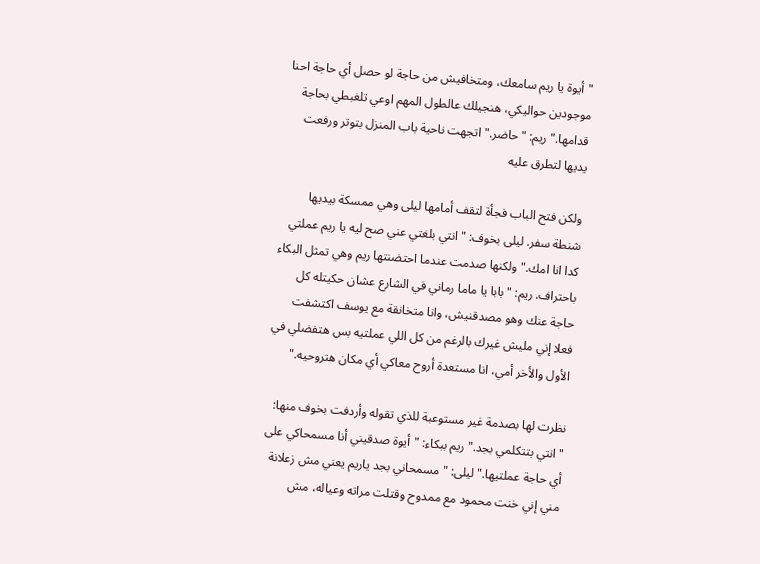"أيوة يا ريم سامعك، ومتخافيش من حاجة لو حصل أي حاجة احنا موجودين حواليكي، هنجيلك عالطول المهم اوعي تلغبطي بحاجة قدامها." ريم: "حاضر." اتجهت ناحية باب المنزل بتوتر ورفعت يديها لتطرق عليه

ولكن فتح الباب فجأة لتقف أمامها ليلى وهي ممسكة بيديها شنطة سفر. ليلى بخوف: "انتي بلغتي عني صح ليه يا ريم عملتي كدا انا امك." ولكنها صدمت عندما احتضنتها ريم وهي تمثل البكاء باحتراف. ريم: "بابا يا ماما رماني في الشارع عشان حكيتله كل حاجة عنك وهو مصدقنيش، وانا متخانقة مع يوسف اكتشفت فعلا إني مليش غيرك بالرغم من كل اللي عملتيه بس هتفضلي في الأول والأخر أمي، انا مستعدة أروح معاكي أي مكان هتروحيه."

نظرت لها بصدمة غير مستوعبة للذي تقوله وأردفت بخوف منها: "انتي بتتكلمي بجد." ريم ببكاء: "أيوة صدقيني أنا مسمحاكي على أي حاجة عملتيها." ليلى: "مسمحاني بجد ياريم يعني مش زعلانة مني إني خنت محمود مع ممدوح وقتلت مراته وعياله، مش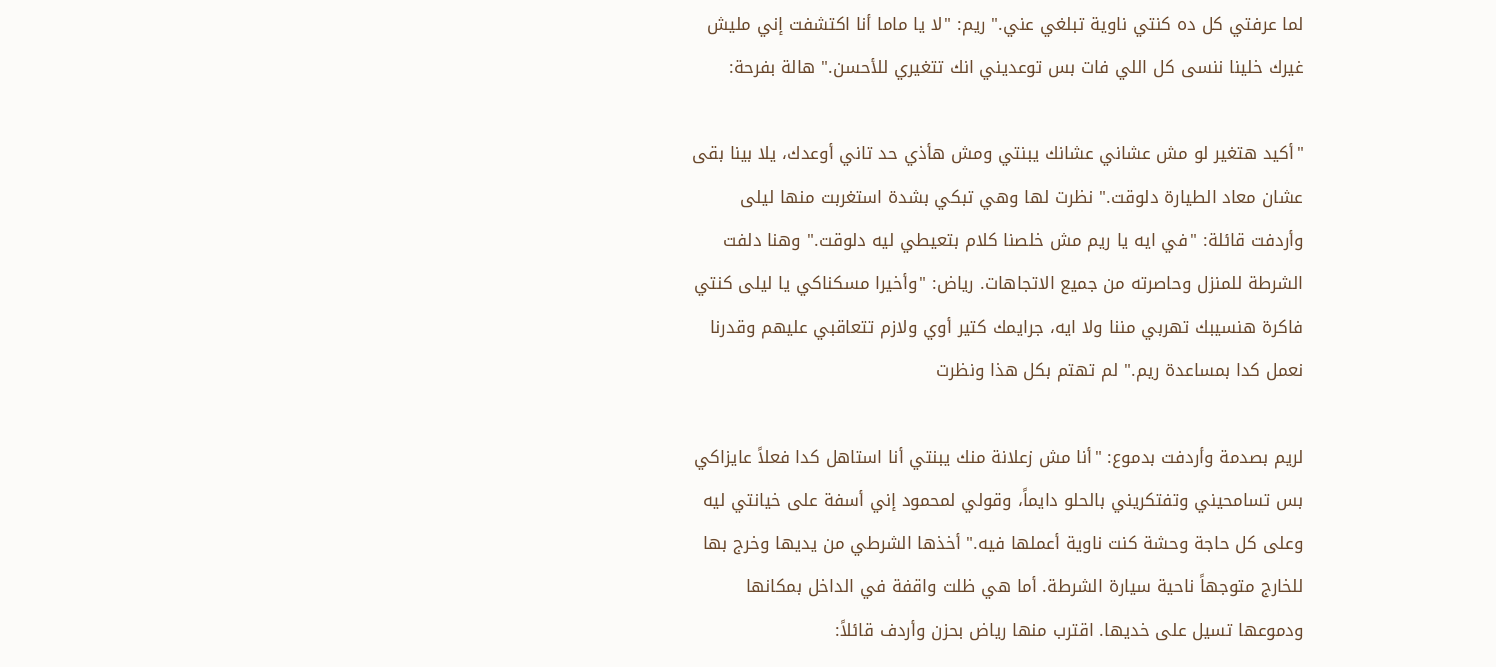لما عرفتي كل ده كنتي ناوية تبلغي عني." ريم: "لا يا ماما أنا اكتشفت إني مليش غيرك خلينا ننسى كل اللي فات بس توعديني انك تتغيري للأحسن." هالة بفرحة:

"أكيد هتغير لو مش عشاني عشانك يبنتي ومش هأذي حد تاني أوعدك، يلا بينا بقى عشان معاد الطيارة دلوقت." نظرت لها وهي تبكي بشدة استغربت منها ليلى وأردفت قائلة: "في ايه يا ريم مش خلصنا كلام بتعيطي ليه دلوقت." وهنا دلفت الشرطة للمنزل وحاصرته من جميع الاتجاهات. رياض: "وأخيرا مسكناكي يا ليلى كنتي فاكرة هنسيبك تهربي مننا ولا ايه، جرايمك كتير أوي ولازم تتعاقبي عليهم وقدرنا نعمل كدا بمساعدة ريم." لم تهتم بكل هذا ونظرت

لريم بصدمة وأردفت بدموع: "أنا مش زعلانة منك يبنتي أنا استاهل كدا فعلاً عايزاكي بس تسامحيني وتفتكريني بالحلو دايماً، وقولي لمحمود إني أسفة على خيانتي ليه وعلى كل حاجة وحشة كنت ناوية أعملها فيه." أخذها الشرطي من يديها وخرج بها للخارج متوجهاً ناحية سيارة الشرطة. أما هي ظلت واقفة في الداخل بمكانها ودموعها تسيل على خديها. اقترب منها رياض بحزن وأردف قائلاً: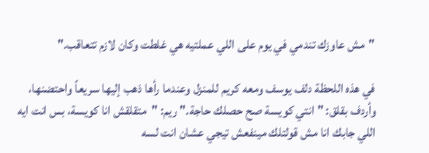"مش عاوزك تندمي في يوم على اللي عملتيه هي غلطت وكان لازم تتعاقب."

في هذه اللحظة دلف يوسف ومعه كريم للمنزل وعندما رأها ذهب إليها سريعاً واحتضنها، وأردف بقلق: "انتي كويسة صح حصلك حاجة." ريم: "متقلقش انا كويسة، بس انت ايه اللي جابك انا مش قولتلك مينفعش تيجي عشان انت لسه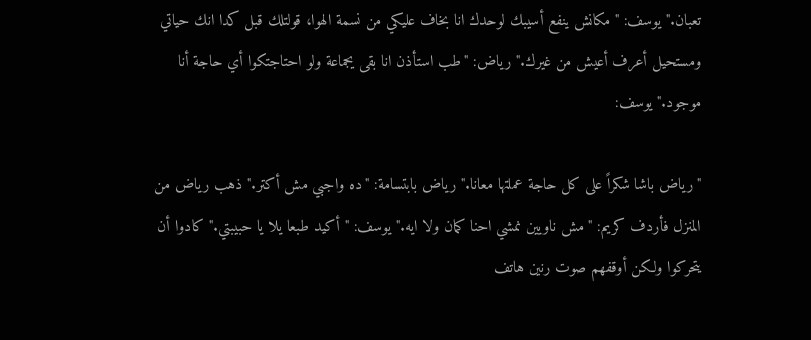تعبان." يوسف: "مكانش ينفع أسيبك لوحدك انا بخاف عليكي من نسمة الهوا، قولتلك قبل كدا انك حياتي ومستحيل أعرف أعيش من غيرك." رياض: "طب استأذن انا بقى يجماعة ولو احتاجتكوا أي حاجة أنا موجود." يوسف:

"رياض باشا شكراً على كل حاجة عملتها معانا." رياض بابتسامة: "ده واجبي مش أكتر." ذهب رياض من المنزل فأردف كريم: "مش ناويين نمشي احنا كمان ولا ايه." يوسف: "أكيد طبعا يلا يا حبيبتي." كادوا أن يتحركوا ولكن أوقفهم صوت رنين هاتف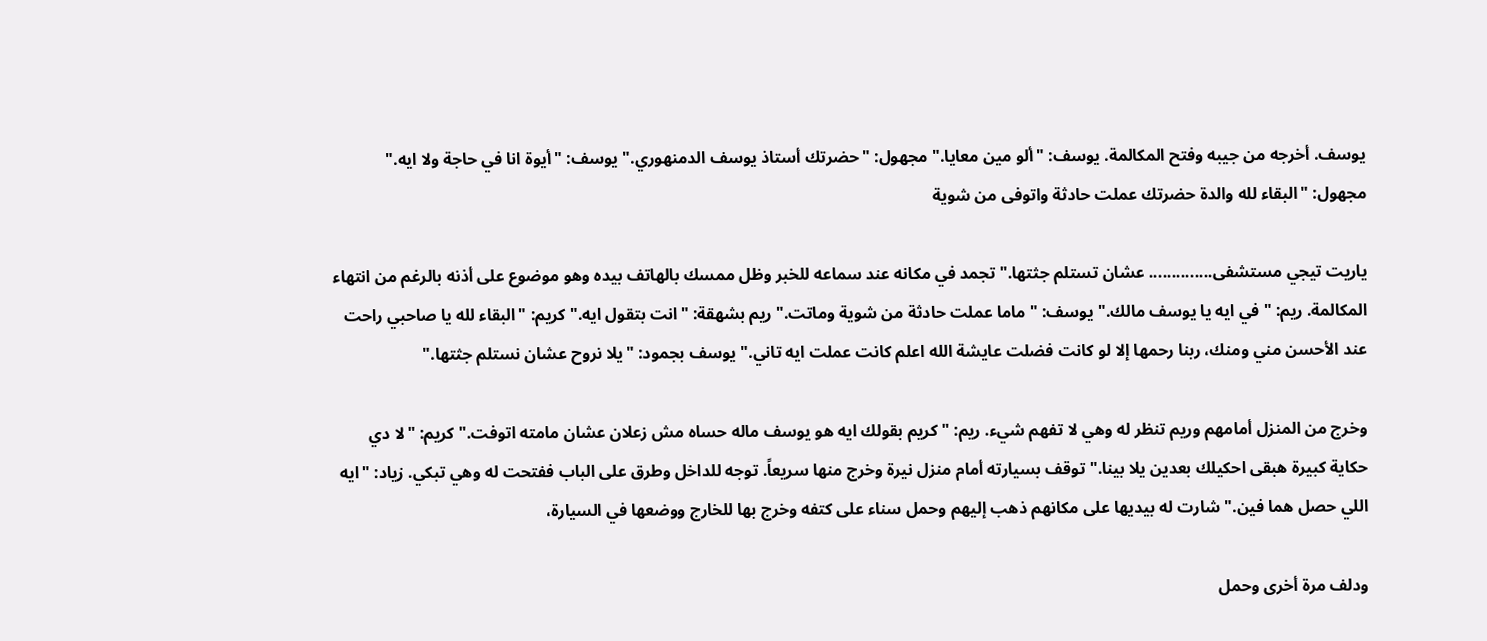يوسف. أخرجه من جيبه وفتح المكالمة. يوسف: "ألو مين معايا." مجهول: "حضرتك أستاذ يوسف الدمنهوري." يوسف: "أيوة انا في حاجة ولا ايه." مجهول: "البقاء لله والدة حضرتك عملت حادثة واتوفى من شوية

ياريت تيجي مستشفى.............. عشان تستلم جثتها." تجمد في مكانه عند سماعه للخبر وظل ممسك بالهاتف بيده وهو موضوع على أذنه بالرغم من انتهاء المكالمة. ريم: "في ايه يا يوسف مالك." يوسف: "ماما عملت حادثة من شوية وماتت." ريم بشهقة: "انت بتقول ايه." كريم: "البقاء لله يا صاحبي راحت عند الأحسن مني ومنك، ربنا رحمها إلا لو كانت فضلت عايشة الله اعلم كانت عملت ايه تاني." يوسف بجمود: "يلا نروح عشان نستلم جثتها."

وخرج من المنزل أمامهم وريم تنظر له وهي لا تفهم شيء. ريم: "كريم بقولك ايه هو يوسف ماله حساه مش زعلان عشان مامته اتوفت." كريم: "لا دي حكاية كبيرة هبقى احكيلك بعدين يلا بينا." توقف بسيارته أمام منزل نيرة وخرج منها سريعاً. توجه للداخل وطرق على الباب ففتحت له وهي تبكي. زياد: "ايه اللي حصل هما فين." شارت له بيديها على مكانهم ذهب إليهم وحمل سناء على كتفه وخرج بها للخارج ووضعها في السيارة،

ودلف مرة أخرى وحمل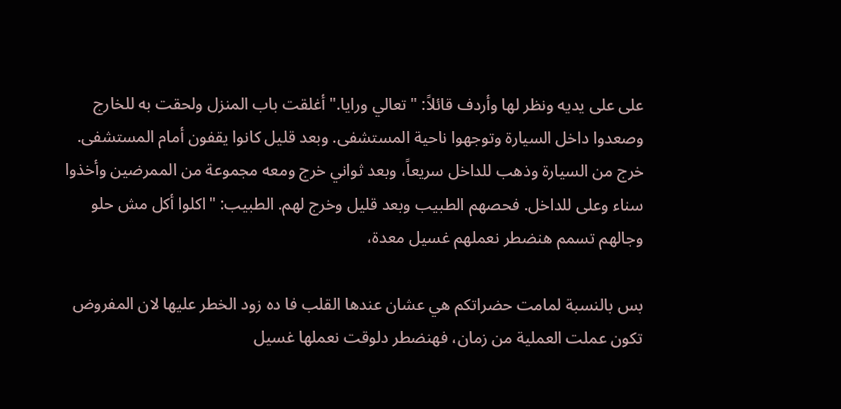على على يديه ونظر لها وأردف قائلاً: "تعالي ورايا." أغلقت باب المنزل ولحقت به للخارج وصعدوا داخل السيارة وتوجهوا ناحية المستشفى. وبعد قليل كانوا يقفون أمام المستشفى. خرج من السيارة وذهب للداخل سريعاً، وبعد ثواني خرج ومعه مجموعة من الممرضين وأخذوا سناء وعلى للداخل. فحصهم الطبيب وبعد قليل وخرج لهم. الطبيب: "اكلوا أكل مش حلو وجالهم تسمم هنضطر نعملهم غسيل معدة،

بس بالنسبة لمامت حضراتكم هي عشان عندها القلب فا ده زود الخطر عليها لان المفروض تكون عملت العملية من زمان، فهنضطر دلوقت نعملها غسيل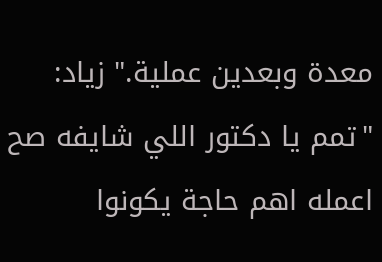معدة وبعدين عملية." زياد: "تمم يا دكتور اللي شايفه صح اعمله اهم حاجة يكونوا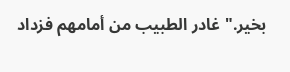بخير." غادر الطبيب من أمامهم فزداد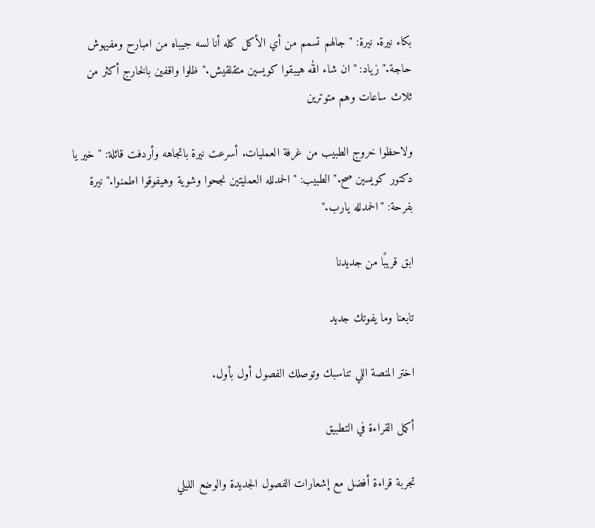بكاء نيرة. نيرة: "جالهم تسمم من أي الأكل كله أنا لسه جيباه من امبارح ومفيهوش حاجة." زياد: "ان شاء الله هيبقوا كويسين متقلقيش." ظلوا واقفين بالخارج أكثر من ثلاث ساعات وهم متوترين

ولاحظوا خروج الطبيب من غرفة العمليات. أسرعت نيرة باتجاهه وأردفت قائلة: "خير يا دكتور كويسين صح." الطبيب: "الحمدلله العمليتين نجحوا وشوية وهيفوقوا اطمنوا." نيرة بفرحة: "الحمدلله يارب."

ابق قريبًا من جديدنا

تابعنا وما يفوتك جديد

اختر المنصة اللي تناسبك وتوصلك الفصول أول بأول.

أكمل القراءة في التطبيق

تجربة قراءة أفضل مع إشعارات الفصول الجديدة والوضع الليلي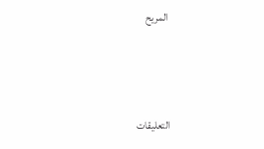المريح



التعليقات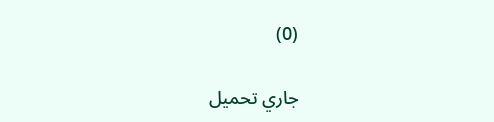(0)

جاري تحميل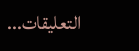التعليقات...